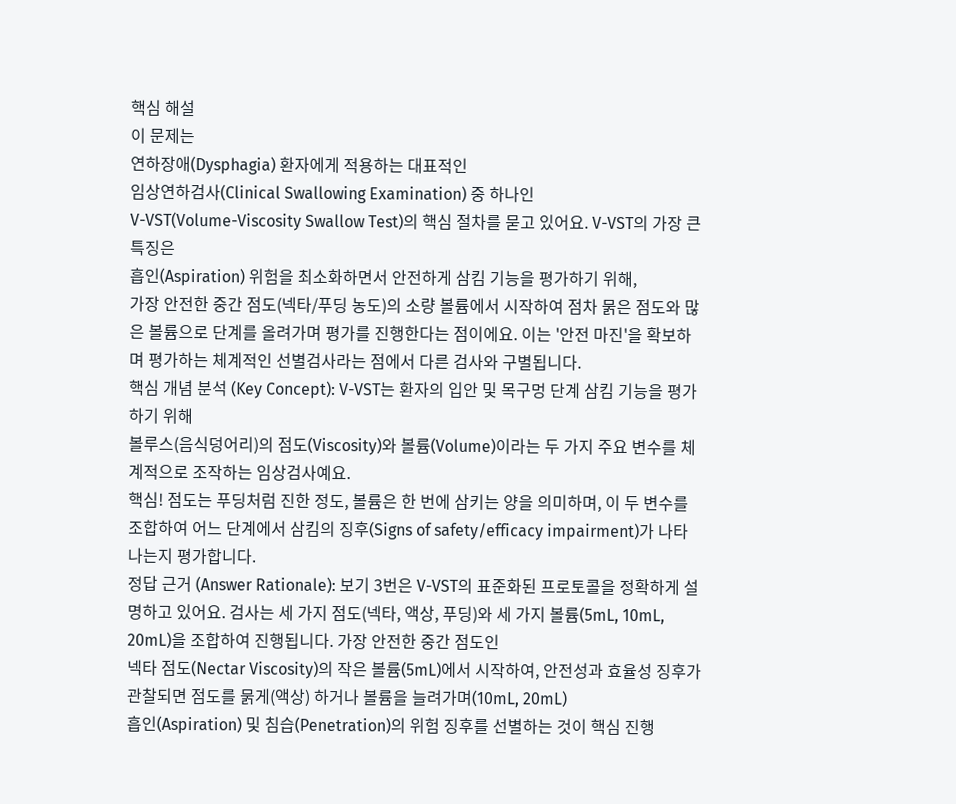핵심 해설
이 문제는
연하장애(Dysphagia) 환자에게 적용하는 대표적인
임상연하검사(Clinical Swallowing Examination) 중 하나인
V-VST(Volume-Viscosity Swallow Test)의 핵심 절차를 묻고 있어요. V-VST의 가장 큰 특징은
흡인(Aspiration) 위험을 최소화하면서 안전하게 삼킴 기능을 평가하기 위해,
가장 안전한 중간 점도(넥타/푸딩 농도)의 소량 볼륨에서 시작하여 점차 묽은 점도와 많은 볼륨으로 단계를 올려가며 평가를 진행한다는 점이에요. 이는 '안전 마진'을 확보하며 평가하는 체계적인 선별검사라는 점에서 다른 검사와 구별됩니다.
핵심 개념 분석 (Key Concept): V-VST는 환자의 입안 및 목구멍 단계 삼킴 기능을 평가하기 위해
볼루스(음식덩어리)의 점도(Viscosity)와 볼륨(Volume)이라는 두 가지 주요 변수를 체계적으로 조작하는 임상검사예요.
핵심! 점도는 푸딩처럼 진한 정도, 볼륨은 한 번에 삼키는 양을 의미하며, 이 두 변수를 조합하여 어느 단계에서 삼킴의 징후(Signs of safety/efficacy impairment)가 나타나는지 평가합니다.
정답 근거 (Answer Rationale): 보기 3번은 V-VST의 표준화된 프로토콜을 정확하게 설명하고 있어요. 검사는 세 가지 점도(넥타, 액상, 푸딩)와 세 가지 볼륨(5mL, 10mL, 20mL)을 조합하여 진행됩니다. 가장 안전한 중간 점도인
넥타 점도(Nectar Viscosity)의 작은 볼륨(5mL)에서 시작하여, 안전성과 효율성 징후가 관찰되면 점도를 묽게(액상) 하거나 볼륨을 늘려가며(10mL, 20mL)
흡인(Aspiration) 및 침습(Penetration)의 위험 징후를 선별하는 것이 핵심 진행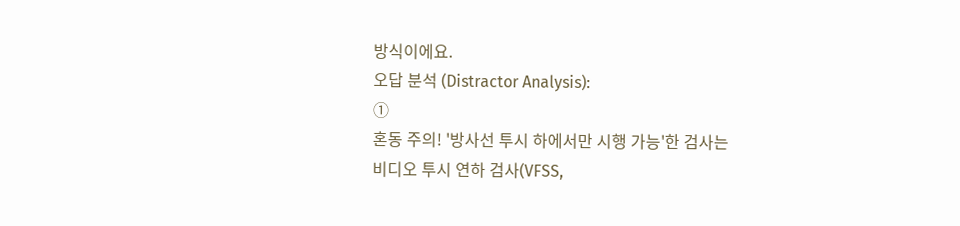방식이에요.
오답 분석 (Distractor Analysis):
①
혼동 주의! '방사선 투시 하에서만 시행 가능'한 검사는
비디오 투시 연하 검사(VFSS,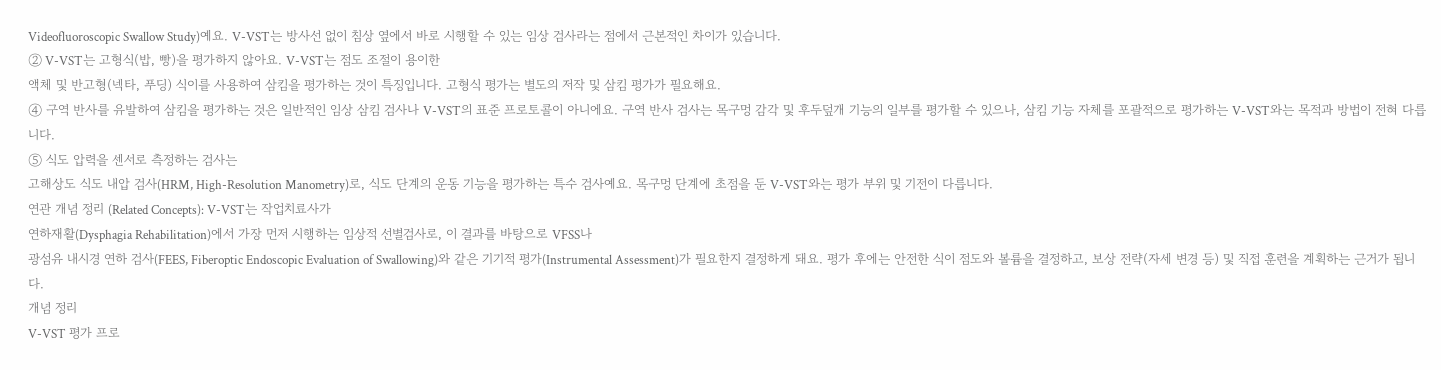Videofluoroscopic Swallow Study)예요. V-VST는 방사선 없이 침상 옆에서 바로 시행할 수 있는 임상 검사라는 점에서 근본적인 차이가 있습니다.
② V-VST는 고형식(밥, 빵)을 평가하지 않아요. V-VST는 점도 조절이 용이한
액체 및 반고형(넥타, 푸딩) 식이를 사용하여 삼킴을 평가하는 것이 특징입니다. 고형식 평가는 별도의 저작 및 삼킴 평가가 필요해요.
④ 구역 반사를 유발하여 삼킴을 평가하는 것은 일반적인 임상 삼킴 검사나 V-VST의 표준 프로토콜이 아니에요. 구역 반사 검사는 목구멍 감각 및 후두덮개 기능의 일부를 평가할 수 있으나, 삼킴 기능 자체를 포괄적으로 평가하는 V-VST와는 목적과 방법이 전혀 다릅니다.
⑤ 식도 압력을 센서로 측정하는 검사는
고해상도 식도 내압 검사(HRM, High-Resolution Manometry)로, 식도 단계의 운동 기능을 평가하는 특수 검사예요. 목구멍 단계에 초점을 둔 V-VST와는 평가 부위 및 기전이 다릅니다.
연관 개념 정리 (Related Concepts): V-VST는 작업치료사가
연하재활(Dysphagia Rehabilitation)에서 가장 먼저 시행하는 임상적 선별검사로, 이 결과를 바탕으로 VFSS나
광섬유 내시경 연하 검사(FEES, Fiberoptic Endoscopic Evaluation of Swallowing)와 같은 기기적 평가(Instrumental Assessment)가 필요한지 결정하게 돼요. 평가 후에는 안전한 식이 점도와 볼륨을 결정하고, 보상 전략(자세 변경 등) 및 직접 훈련을 계획하는 근거가 됩니다.
개념 정리
V-VST 평가 프로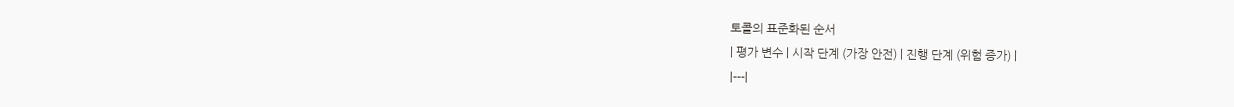토콜의 표준화된 순서
| 평가 변수 | 시작 단계 (가장 안전) | 진행 단계 (위험 증가) |
|---|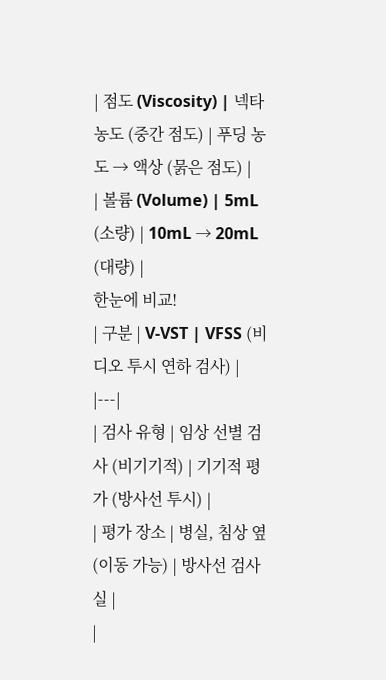| 점도 (Viscosity) | 넥타 농도 (중간 점도) | 푸딩 농도 → 액상 (묽은 점도) |
| 볼륨 (Volume) | 5mL (소량) | 10mL → 20mL (대량) |
한눈에 비교!
| 구분 | V-VST | VFSS (비디오 투시 연하 검사) |
|---|
| 검사 유형 | 임상 선별 검사 (비기기적) | 기기적 평가 (방사선 투시) |
| 평가 장소 | 병실, 침상 옆 (이동 가능) | 방사선 검사실 |
|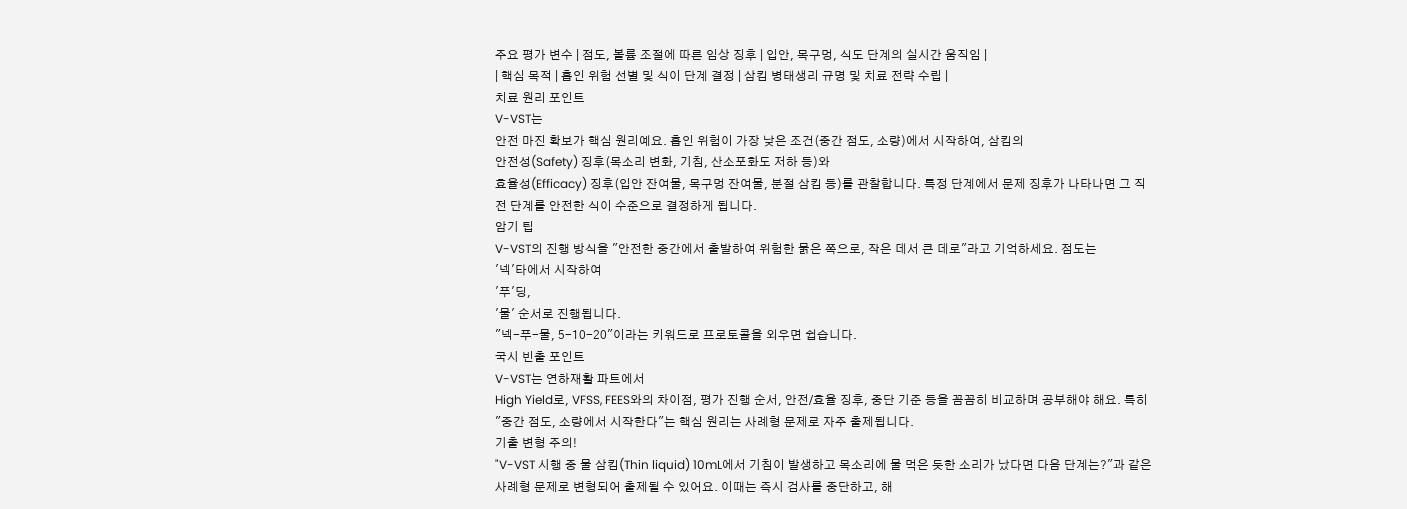주요 평가 변수 | 점도, 볼륨 조절에 따른 임상 징후 | 입안, 목구멍, 식도 단계의 실시간 움직임 |
| 핵심 목적 | 흡인 위험 선별 및 식이 단계 결정 | 삼킴 병태생리 규명 및 치료 전략 수립 |
치료 원리 포인트
V-VST는
안전 마진 확보가 핵심 원리예요. 흡인 위험이 가장 낮은 조건(중간 점도, 소량)에서 시작하여, 삼킴의
안전성(Safety) 징후(목소리 변화, 기침, 산소포화도 저하 등)와
효율성(Efficacy) 징후(입안 잔여물, 목구멍 잔여물, 분절 삼킴 등)를 관찰합니다. 특정 단계에서 문제 징후가 나타나면 그 직전 단계를 안전한 식이 수준으로 결정하게 됩니다.
암기 팁
V-VST의 진행 방식을 "안전한 중간에서 출발하여 위험한 묽은 쪽으로, 작은 데서 큰 데로"라고 기억하세요. 점도는
'넥'타에서 시작하여
'푸'딩,
'물' 순서로 진행됩니다.
"넥-푸-물, 5-10-20"이라는 키워드로 프로토콜을 외우면 쉽습니다.
국시 빈출 포인트
V-VST는 연하재활 파트에서
High Yield로, VFSS, FEES와의 차이점, 평가 진행 순서, 안전/효율 징후, 중단 기준 등을 꼼꼼히 비교하며 공부해야 해요. 특히 "중간 점도, 소량에서 시작한다"는 핵심 원리는 사례형 문제로 자주 출제됩니다.
기출 변형 주의!
"V-VST 시행 중 물 삼킴(Thin liquid) 10mL에서 기침이 발생하고 목소리에 물 먹은 듯한 소리가 났다면 다음 단계는?"과 같은 사례형 문제로 변형되어 출제될 수 있어요. 이때는 즉시 검사를 중단하고, 해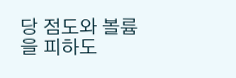당 점도와 볼륨을 피하도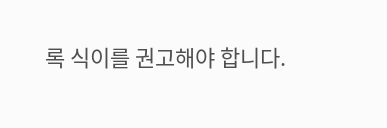록 식이를 권고해야 합니다.